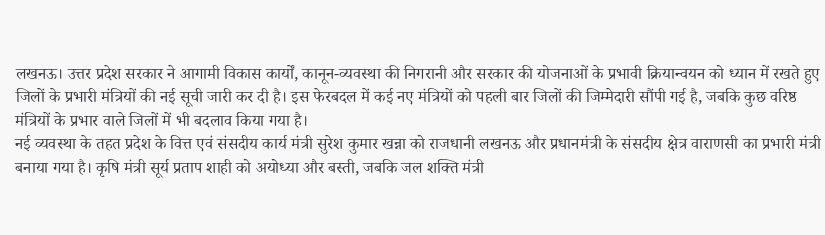लखनऊ। उत्तर प्रदेश सरकार ने आगामी विकास कार्यों, कानून-व्यवस्था की निगरानी और सरकार की योजनाओं के प्रभावी क्रियान्वयन को ध्यान में रखते हुए जिलों के प्रभारी मंत्रियों की नई सूची जारी कर दी है। इस फेरबदल में कई नए मंत्रियों को पहली बार जिलों की जिम्मेदारी सौंपी गई है, जबकि कुछ वरिष्ठ मंत्रियों के प्रभार वाले जिलों में भी बदलाव किया गया है।
नई व्यवस्था के तहत प्रदेश के वित्त एवं संसदीय कार्य मंत्री सुरेश कुमार खन्ना को राजधानी लखनऊ और प्रधानमंत्री के संसदीय क्षेत्र वाराणसी का प्रभारी मंत्री बनाया गया है। कृषि मंत्री सूर्य प्रताप शाही को अयोध्या और बस्ती, जबकि जल शक्ति मंत्री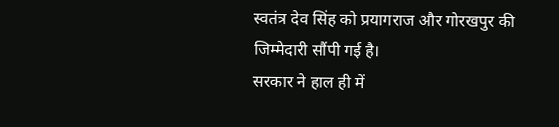स्वतंत्र देव सिंह को प्रयागराज और गोरखपुर की जिम्मेदारी सौंपी गई है।
सरकार ने हाल ही में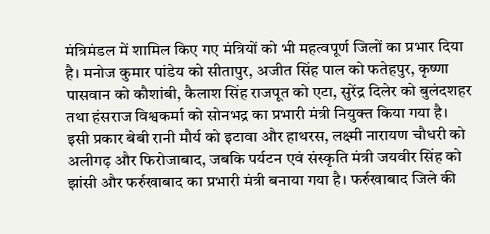मंत्रिमंडल में शामिल किए गए मंत्रियों को भी महत्वपूर्ण जिलों का प्रभार दिया है। मनोज कुमार पांडेय को सीतापुर, अजीत सिंह पाल को फतेहपुर, कृष्णा पासवान को कौशांबी, कैलाश सिंह राजपूत को एटा, सुरेंद्र दिलेर को बुलंदशहर तथा हंसराज विश्वकर्मा को सोनभद्र का प्रभारी मंत्री नियुक्त किया गया है।
इसी प्रकार बेबी रानी मौर्य को इटावा और हाथरस, लक्ष्मी नारायण चौधरी को अलीगढ़ और फिरोजाबाद, जबकि पर्यटन एवं संस्कृति मंत्री जयवीर सिंह को झांसी और फर्रुखाबाद का प्रभारी मंत्री बनाया गया है। फर्रुखाबाद जिले की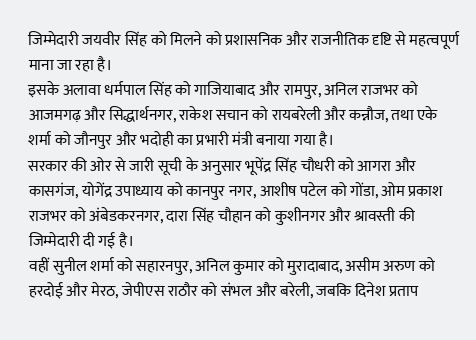जिम्मेदारी जयवीर सिंह को मिलने को प्रशासनिक और राजनीतिक दृष्टि से महत्वपूर्ण माना जा रहा है।
इसके अलावा धर्मपाल सिंह को गाजियाबाद और रामपुर, अनिल राजभर को आजमगढ़ और सिद्धार्थनगर, राकेश सचान को रायबरेली और कन्नौज, तथा एके शर्मा को जौनपुर और भदोही का प्रभारी मंत्री बनाया गया है।
सरकार की ओर से जारी सूची के अनुसार भूपेंद्र सिंह चौधरी को आगरा और कासगंज, योगेंद्र उपाध्याय को कानपुर नगर, आशीष पटेल को गोंडा, ओम प्रकाश राजभर को अंबेडकरनगर, दारा सिंह चौहान को कुशीनगर और श्रावस्ती की जिम्मेदारी दी गई है।
वहीं सुनील शर्मा को सहारनपुर, अनिल कुमार को मुरादाबाद, असीम अरुण को हरदोई और मेरठ, जेपीएस राठौर को संभल और बरेली, जबकि दिनेश प्रताप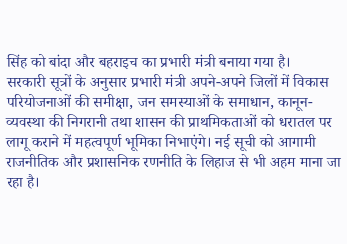सिंह को बांदा और बहराइच का प्रभारी मंत्री बनाया गया है।
सरकारी सूत्रों के अनुसार प्रभारी मंत्री अपने-अपने जिलों में विकास परियोजनाओं की समीक्षा, जन समस्याओं के समाधान, कानून-व्यवस्था की निगरानी तथा शासन की प्राथमिकताओं को धरातल पर लागू कराने में महत्वपूर्ण भूमिका निभाएंगे। नई सूची को आगामी राजनीतिक और प्रशासनिक रणनीति के लिहाज से भी अहम माना जा रहा है।